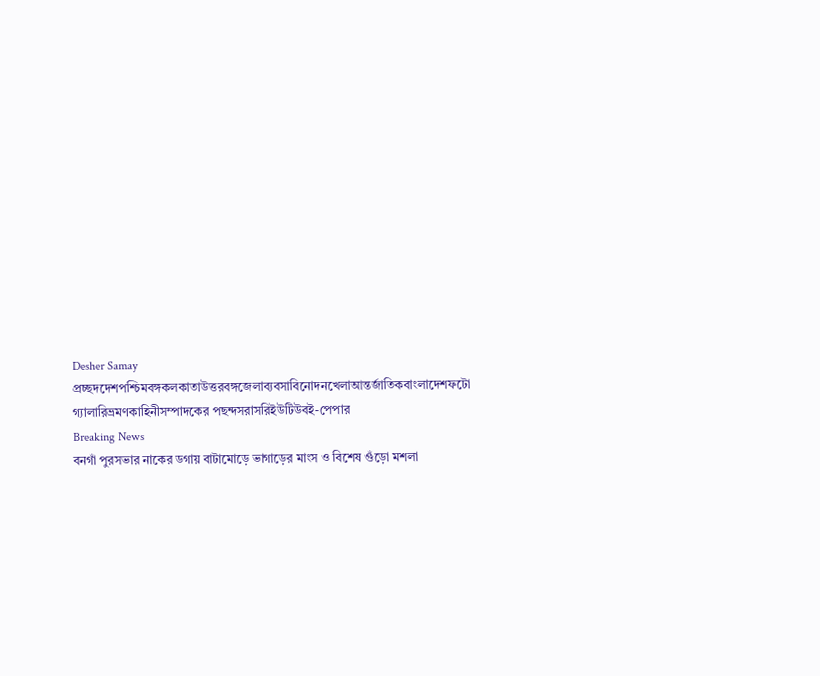Desher Samay
প্রচ্ছদদেশপশ্চিমবঙ্গকলকাতাউত্তরবঙ্গজেলাব্যবসাবিনোদনখেলাআন্তর্জাতিকবাংলাদেশফটো গ্যালারিভ্রমণকাহিনীসম্পাদকের পছন্দসরাসরিইউটিউবই-পেপার
Breaking News
বনগাঁ পুরসভার নাকের ডগায় বাটামোড়ে ভাগাড়ের মাংস ও বিশেষ গুঁড়ো মশলা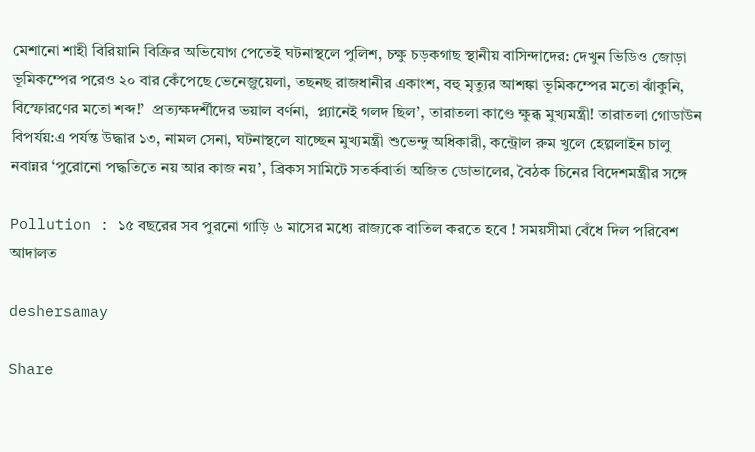মেশানো শাহী বিরিয়ানি বিক্রির অভিযোগ পেতেই ঘটনাস্থলে পুলিশ, চক্ষু চড়কগাছ স্থানীয় বাসিন্দাদের: দেখুন ভিডিও জোড়া ভূমিকম্পের পরেও ২০ বার কেঁপেছে ভেনেজ়ুয়েলা, তছনছ রাজধানীর একাংশ, বহু মৃত্যুর আশঙ্কা ভূমিকম্পের মতো ঝাঁকুনি, বিস্ফোরণের মতো শব্দ!’  প্রত্যক্ষদর্শীদের ভয়াল বর্ণনা,  প্ল্যানেই গলদ ছিল’, তারাতলা কাণ্ডে ক্ষুব্ধ মুখ্যমন্ত্রী! তারাতলা গোডাউন বিপর্যয়:এ পর্যন্ত উদ্ধার ১৩, নামল সেনা, ঘটনাস্থলে যাচ্ছেন মুখ্যমন্ত্রী শুভেন্দু অধিকারী, কন্ট্রোল রুম খুলে হেল্পলাইন চালু নবান্নর ‘পুরোনো পদ্ধতিতে নয় আর কাজ নয়’, ব্রিকস সামিটে সতর্কবার্তা অজিত ডোভালের, বৈঠক চিনের বিদেশমন্ত্রীর সঙ্গে

Pollution : ১৫ বছরের সব পুরনো গাড়ি ৬ মাসের মধ্যে রাজ্যকে বাতিল করতে হবে ! সময়সীমা বেঁধে দিল পরিবেশ আদালত

deshersamay

Share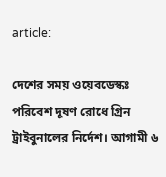article:

দেশের সময় ওয়েবডেস্কঃ পরিবেশ দূষণ রোধে গ্রিন ট্রাইবুনালের নির্দেশ। আগামী ৬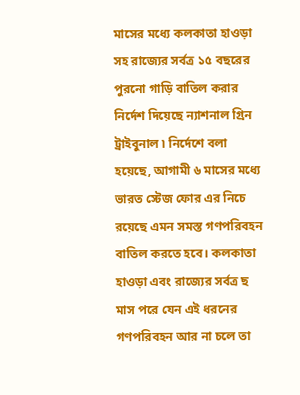মাসের মধ্যে কলকাতা হাওড়া সহ রাজ্যের সর্বত্র ১৫ বছরের পুরনো গাড়ি বাতিল করার নির্দেশ দিয়েছে ন্যাশনাল গ্রিন ট্রাইবুনাল ৷ নির্দেশে বলা হয়েছে, আগামী ৬ মাসের মধ্যে ভারত স্টেজ ফোর এর নিচে রয়েছে এমন সমস্ত গণপরিবহন বাতিল করতে হবে। কলকাতা হাওড়া এবং রাজ্যের সর্বত্র ছ মাস পরে যেন এই ধরনের গণপরিবহন আর না চলে তা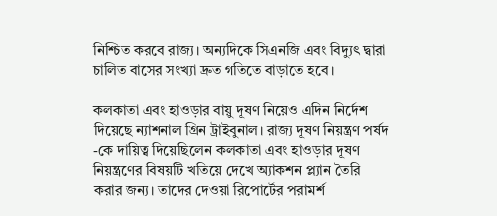নিশ্চিত করবে রাজ্য। অন্যদিকে সিএনজি এবং বিদ্যুৎ দ্বারা চালিত বাসের সংখ্যা দ্রুত গতিতে বাড়াতে হবে।

কলকাতা এবং হাওড়ার বায়ু দূষণ নিয়েও এদিন নির্দেশ দিয়েছে ন্যাশনাল গ্রিন ট্রাইবুনাল। রাজ্য দূষণ নিয়ন্ত্রণ পর্ষদ -কে দায়িত্ব দিয়েছিলেন কলকাতা এবং হাওড়ার দূষণ নিয়ন্ত্রণের বিষয়টি খতিয়ে দেখে অ্যাকশন প্ল্যান তৈরি করার জন্য। তাদের দেওয়া রিপোর্টের পরামর্শ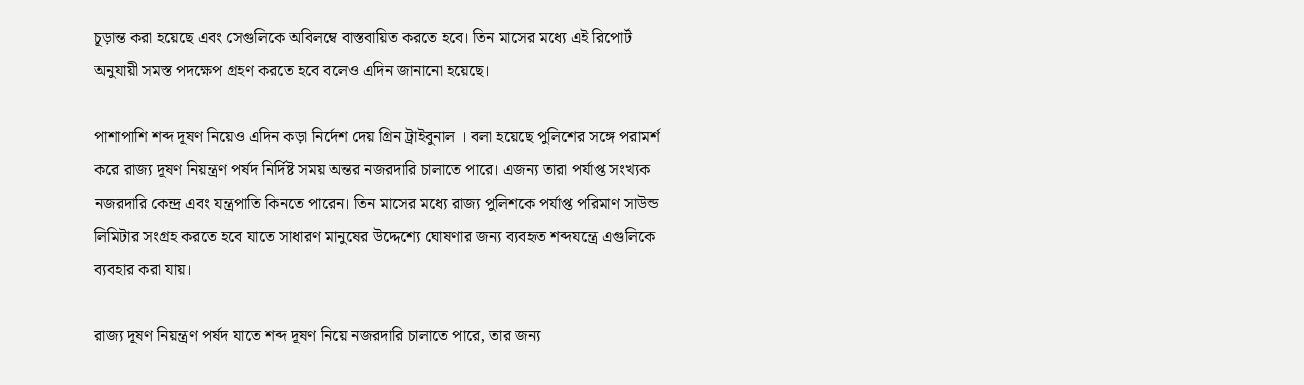চূড়ান্ত করা হয়েছে এবং সেগুলিকে অবিলম্বে বাস্তবায়িত করতে হবে। তিন মাসের মধ্যে এই রিপোর্ট অনুযায়ী সমস্ত পদক্ষেপ গ্রহণ করতে হবে বলেও এদিন জানানো হয়েছে।

পাশাপাশি শব্দ দূষণ নিয়েও এদিন কড়া নির্দেশ দেয় গ্রিন ট্রাইবুনাল । বলা হয়েছে পুলিশের সঙ্গে পরামর্শ করে রাজ্য দূষণ নিয়ন্ত্রণ পর্ষদ নির্দিষ্ট সময় অন্তর নজরদারি চালাতে পারে। এজন্য তারা পর্যাপ্ত সংখ্যক নজরদারি কেন্দ্র এবং যন্ত্রপাতি কিনতে পারেন। তিন মাসের মধ্যে রাজ্য পুলিশকে পর্যাপ্ত পরিমাণ সাউন্ড লিমিটার সংগ্রহ করতে হবে যাতে সাধারণ মানুষের উদ্দেশ্যে ঘোষণার জন্য ব্যবহৃত শব্দযন্ত্রে এগুলিকে ব্যবহার করা যায়।

রাজ্য দূষণ নিয়ন্ত্রণ পর্ষদ যাতে শব্দ দূষণ নিয়ে নজরদারি চালাতে পারে, তার জন্য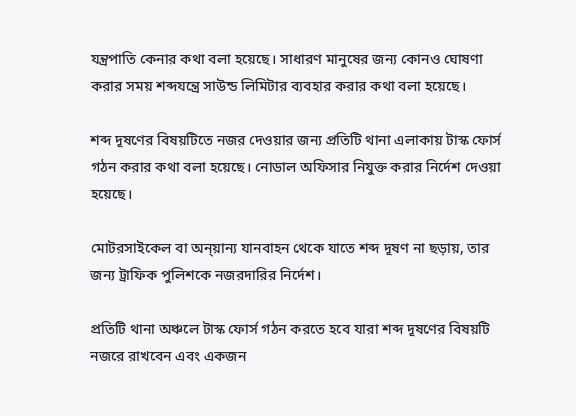যন্ত্রপাতি কেনার কথা বলা হয়েছে। সাধারণ মানুষের জন্য কোনও ঘোষণা করার সময় শব্দযন্ত্রে সাউন্ড লিমিটার ব্যবহার করার কথা বলা হয়েছে।

শব্দ দূষণের বিষয়টিতে নজর দেওয়ার জন্য প্রতিটি থানা এলাকায় টাস্ক ফোর্স গঠন করার কথা বলা হয়েছে। নোডাল অফিসার নিযুক্ত করার নির্দেশ দেওয়া হয়েছে।

মোটরসাইকেল বা অন্য়ান্য যানবাহন থেকে যাতে শব্দ দূষণ না ছড়ায়, তার জন্য ট্রাফিক পুলিশকে নজরদারির নির্দেশ।

প্রতিটি থানা অঞ্চলে টাস্ক ফোর্স গঠন করতে হবে যারা শব্দ দূষণের বিষয়টি নজরে রাখবেন এবং একজন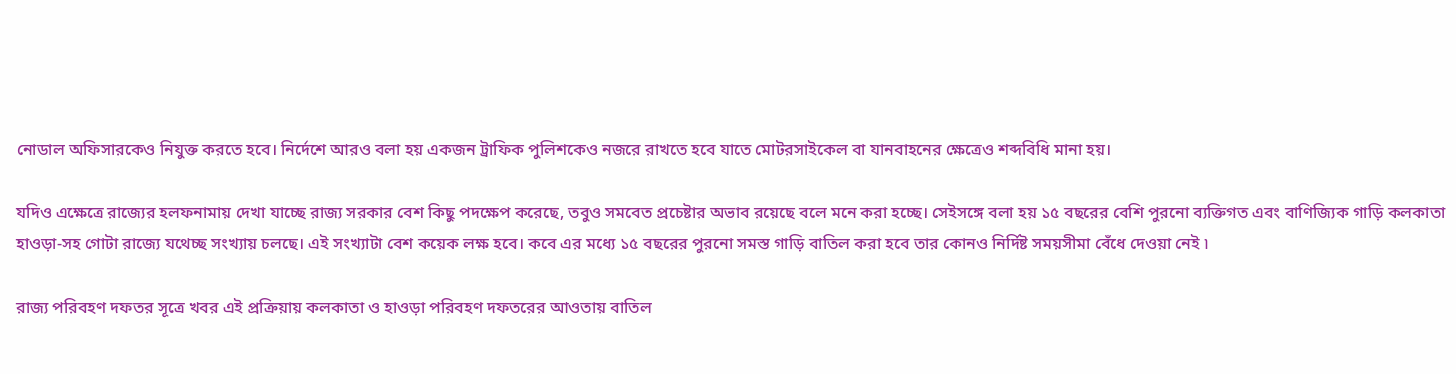নোডাল অফিসারকেও নিযুক্ত করতে হবে। নির্দেশে আরও বলা হয় একজন ট্রাফিক পুলিশকেও নজরে রাখতে হবে যাতে মোটরসাইকেল বা যানবাহনের ক্ষেত্রেও শব্দবিধি মানা হয়।

যদিও এক্ষেত্রে রাজ্যের হলফনামায় দেখা যাচ্ছে রাজ্য সরকার বেশ কিছু পদক্ষেপ করেছে, তবুও সমবেত প্রচেষ্টার অভাব রয়েছে বলে মনে করা হচ্ছে। সেইসঙ্গে বলা হয় ১৫ বছরের বেশি পুরনো ব্যক্তিগত এবং বাণিজ্যিক গাড়ি কলকাতা হাওড়া-সহ গোটা রাজ্যে যথেচ্ছ সংখ্যায় চলছে। এই সংখ্যাটা বেশ কয়েক লক্ষ হবে। কবে এর মধ্যে ১৫ বছরের পুরনো সমস্ত গাড়ি বাতিল করা হবে তার কোনও নির্দিষ্ট সময়সীমা বেঁধে দেওয়া নেই ৷

রাজ্য পরিবহণ দফতর সূত্রে খবর এই প্রক্রিয়ায় কলকাতা ও হাওড়া পরিবহণ দফতরের আওতায় বাতিল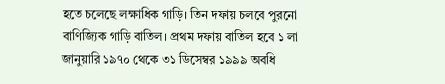হতে চলেছে লক্ষাধিক গাড়ি। তিন দফায় চলবে পুরনো বাণিজ্যিক গাড়ি বাতিল। প্রথম দফায় বাতিল হবে ১ লা জানুয়ারি ১৯৭০ থেকে ৩১ ডিসেম্বর ১৯৯৯ অবধি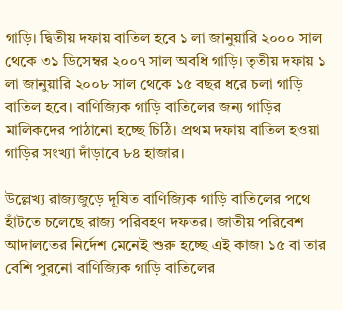গাড়ি। দ্বিতীয় দফায় বাতিল হবে ১ লা জানুয়ারি ২০০০ সাল থেকে ৩১ ডিসেম্বর ২০০৭ সাল অবধি গাড়ি। তৃতীয় দফায় ১ লা জানুয়ারি ২০০৮ সাল থেকে ১৫ বছর ধরে চলা গাড়ি বাতিল হবে। বাণিজ্যিক গাড়ি বাতিলের জন্য গাড়ির মালিকদের পাঠানো হচ্ছে চিঠি। প্রথম দফায় বাতিল হওয়া গাড়ির সংখ্যা দাঁড়াবে ৮৪ হাজার।

উল্লেখ্য রাজ্যজুড়ে দূষিত বাণিজ্যিক গাড়ি বাতিলের পথে হাঁটতে চলেছে রাজ্য পরিবহণ দফতর। জাতীয় পরিবেশ আদালতের নির্দেশ মেনেই শুরু হচ্ছে এই কাজ৷ ১৫ বা তার বেশি পুরনো বাণিজ্যিক গাড়ি বাতিলের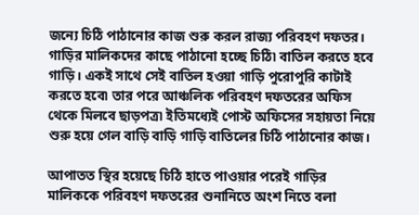জন্যে চিঠি পাঠানোর কাজ শুরু করল রাজ্য পরিবহণ দফতর। গাড়ির মালিকদের কাছে পাঠানো হচ্ছে চিঠি৷ বাতিল করতে হবে গাড়ি। একই সাথে সেই বাতিল হওয়া গাড়ি পুরোপুরি কাটাই করতে হবে৷ তার পরে আঞ্চলিক পরিবহণ দফতরের অফিস থেকে মিলবে ছাড়পত্র৷ ইতিমধ্যেই পোস্ট অফিসের সহায়তা নিয়ে শুরু হয়ে গেল বাড়ি বাড়ি গাড়ি বাতিলের চিঠি পাঠানোর কাজ।

আপাতত স্থির হয়েছে চিঠি হাতে পাওয়ার পরেই গাড়ির মালিককে পরিবহণ দফতরের শুনানিতে অংশ নিতে বলা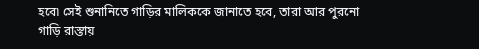হবে৷ সেই শুনানিতে গাড়ির মালিককে জানাতে হবে, তারা আর পুরনো গাড়ি রাস্তায়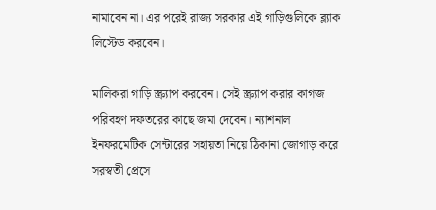নামাবেন না। এর পরেই রাজ্য সরকার এই গাড়িগুলিকে ব্ল্যাক লিস্টেড করবেন।

মালিকরা গাড়ি স্ক্র‍্যাপ করবেন। সেই স্ক্র‍্যাপ করার কাগজ পরিবহণ দফতরের কাছে জমা দেবেন। ন্যাশনাল ইনফরমেটিক সেন্টারের সহায়তা নিয়ে ঠিকানা জোগাড় করে সরস্বতী প্রেসে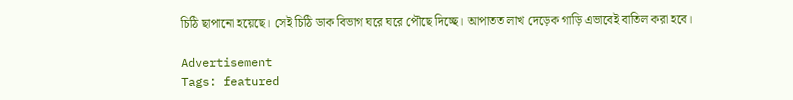চিঠি ছাপানো হয়েছে। সেই চিঠি ডাক বিভাগ ঘরে ঘরে পৌছে দিচ্ছে। আপাতত লাখ দেড়েক গাড়ি এভাবেই বাতিল করা হবে।

Advertisement
Tags: featured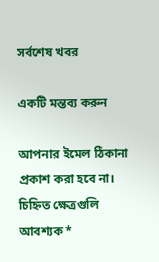সর্বশেষ খবর

একটি মন্তব্য করুন

আপনার ইমেল ঠিকানা প্রকাশ করা হবে না। চিহ্নিত ক্ষেত্রগুলি আবশ্যক *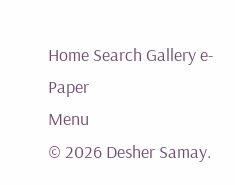Home Search Gallery e-Paper
Menu
© 2026 Desher Samay.